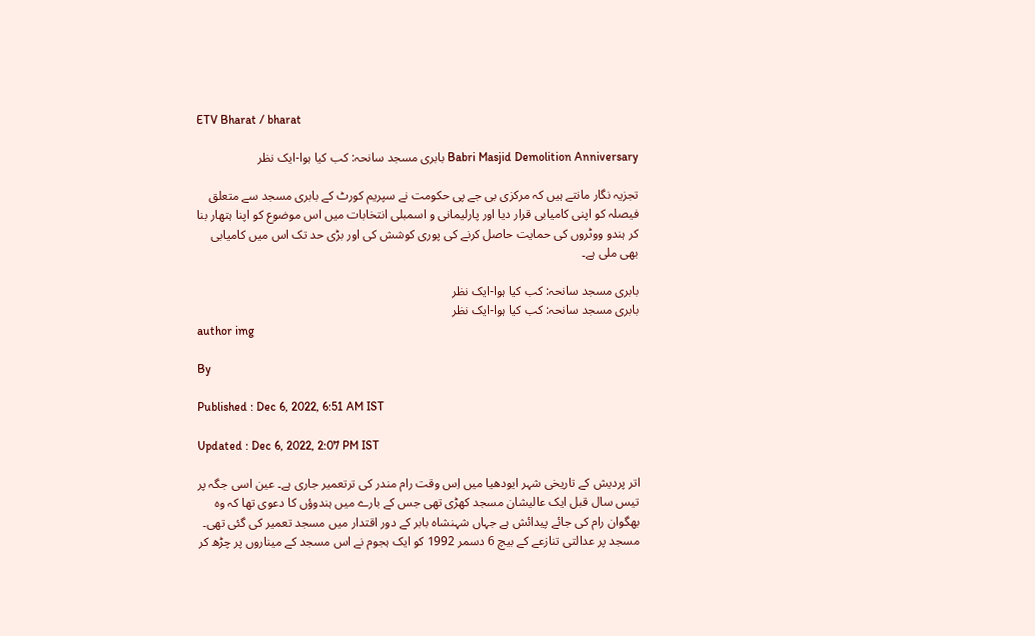ETV Bharat / bharat

Babri Masjid Demolition Anniversary بابری مسجد سانحہ: کب کیا ہوا-ایک نظر

تجزیہ نگار مانتے ہیں کہ مرکزی بی جے پی حکومت نے سپریم کورٹ کے بابری مسجد سے متعلق فیصلہ کو اپنی کامیابی قرار دیا اور پارلیمانی و اسمبلی انتخابات میں اس موضوع کو اپنا ہتھار بنا کر ہندو ووٹروں کی حمایت حاصل کرنے کی پوری کوشش کی اور بڑی حد تک اس میں کامیابی بھی ملی ہے۔

بابری مسجد سانحہ: کب کیا ہوا-ایک نظر
بابری مسجد سانحہ: کب کیا ہوا-ایک نظر
author img

By

Published : Dec 6, 2022, 6:51 AM IST

Updated : Dec 6, 2022, 2:07 PM IST

اتر پردیش کے تاریخی شہر ایودھیا میں اِس وقت رام مندر کی ترتعمیر جاری ہے۔ عین اسی جگہ پر تیس سال قبل ایک عالیشان مسجد کھڑی تھی جس کے بارے میں ہندوؤں کا دعوی تھا کہ وہ بھگوان رام کی جائے پیدائش ہے جہاں شہنشاہ بابر کے دور اقتدار میں مسجد تعمیر کی گئی تھی۔ مسجد پر عدالتی تنازعے کے بیچ 6 دسمر 1992 کو ایک ہجوم نے اس مسجد کے میناروں پر چڑھ کر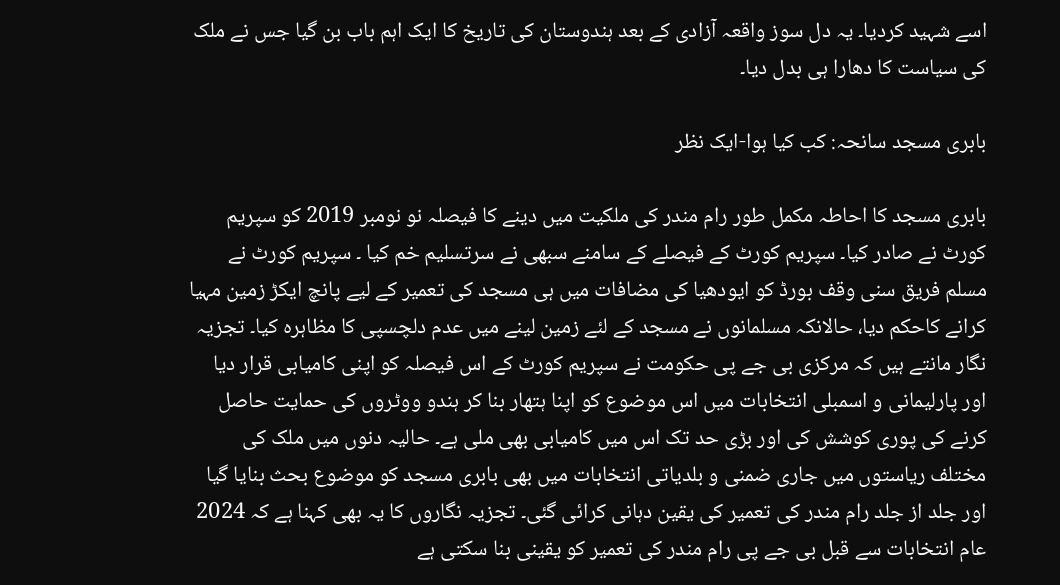اسے شہید کردیا۔ یہ دل سوز واقعہ آزادی کے بعد ہندوستان کی تاریخ کا ایک اہم باب بن گیا جس نے ملک کی سیاست کا دھارا ہی بدل دیا۔

بابری مسجد سانحہ: کب کیا ہوا-ایک نظر

بابری مسجد کا احاطہ مکمل طور رام مندر کی ملکیت میں دینے کا فیصلہ نو نومبر 2019 کو سپریم کورٹ نے صادر کیا۔ سپریم کورٹ کے فیصلے کے سامنے سبھی نے سرتسلیم خم کیا ۔ سپریم کورٹ نے مسلم فریق سنی وقف بورڈ کو ایودھیا کی مضافات میں ہی مسجد کی تعمیر کے لیے پانچ ایکڑ زمین مہیا کرانے کاحکم دیا، حالانکہ مسلمانوں نے مسجد کے لئے زمین لینے میں عدم دلچسپی کا مظاہرہ کیا۔ تجزیہ نگار مانتے ہیں کہ مرکزی بی جے پی حکومت نے سپریم کورٹ کے اس فیصلہ کو اپنی کامیابی قرار دیا اور پارلیمانی و اسمبلی انتخابات میں اس موضوع کو اپنا ہتھار بنا کر ہندو ووٹروں کی حمایت حاصل کرنے کی پوری کوشش کی اور بڑی حد تک اس میں کامیابی بھی ملی ہے۔ حالیہ دنوں میں ملک کی مختلف ریاستوں میں جاری ضمنی و بلدیاتی انتخابات میں بھی بابری مسجد کو موضوع بحث بنایا گیا اور جلد از جلد رام مندر کی تعمیر کی یقین دہانی کرائی گئی۔ تجزیہ نگاروں کا یہ بھی کہنا ہے کہ 2024 عام انتخابات سے قبل بی جے پی رام مندر کی تعمیر کو یقینی بنا سکتی ہے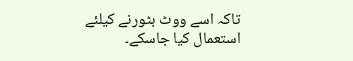تاکہ اسے ووٹ بٹورنے کیلئے استعمال کیا جاسکے۔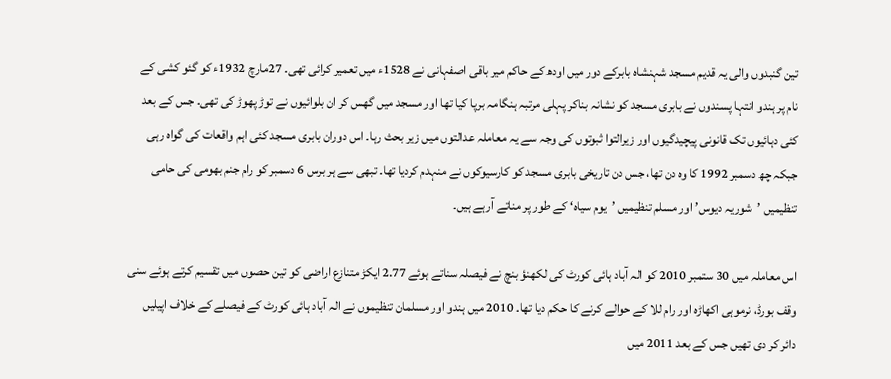تین گنبدوں والی یہ قدیم مسجد شہنشاہ بابرکے دور میں اودھ کے حاکم میر باقی اصفہانی نے 1528ء میں تعمیر کرائی تھی۔ 27مارچ 1932ء کو گئو کشی کے نام پر ہندو انتہا پسندوں نے بابری مسجد کو نشانہ بناکر پہلی مرتبہ ہنگامہ برپا کیا تھا اور مسجد میں گھس کر ان بلوائیوں نے توڑ پھوڑ کی تھی۔ جس کے بعد کئی دہائیوں تک قانونی پیچیدگیوں اور زیرالتوا ثبوتوں کی وجہ سے یہ معاملہ عدالتوں میں زیر بحث رہا۔ اس دوران بابری مسجد کئی اہم واقعات کی گواہ رہی جبکہ چھ دسمبر 1992 کا وہ دن تھا، جس دن تاریخی بابری مسجد کو کارسیوکوں نے منہدم کردیا تھا۔ تبھی سے ہر برس 6 دسمبر کو رام جنم بھومی کی حامی تنظیمیں ’شوریہ دیوس’ اور مسلم تنظیمیں ’یوم سیاہ‘ کے طور پر مناتے آرہے ہیں۔

اس معاملہ میں 30 ستمبر 2010 کو الہ آباد ہائی کورٹ کی لکھنؤ بنچ نے فیصلہ سناتے ہوئے 2.77 ایکڑ متنازع اراضی کو تین حصوں میں تقسیم کرتے ہوئے سنی وقف بورڈ، نرموہی اکھاڑہ اور رام للا کے حوالے کرنے کا حکم دیا تھا۔ 2010 میں ہندو اور مسلمان تنظیموں نے الہ آباد ہائی کورٹ کے فیصلے کے خلاف اپیلیں دائر کر دی تھیں جس کے بعد 2011 میں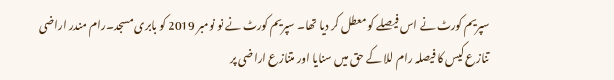سپریم کورٹ نے اس فیصلے کو معطل کر دیا تھا۔ سپریم کورٹ نے نو نومبر 2019 کو بابری مسجد۔رام مندر اراضی تنازع کیس کا فیصلہ رام للا کے حق میں سنایا اور متنازع اراضی پر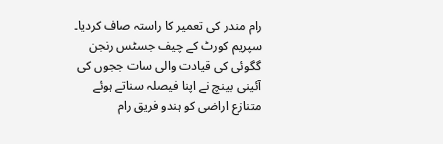رام مندر کی تعمیر کا راستہ صاف کردیا۔ سپریم کورٹ کے چیف جسٹس رنجن گگوئی کی قیادت والی سات ججوں کی آئینی بینچ نے اپنا فیصلہ سناتے ہوئے متنازع اراضی کو ہندو فریق رام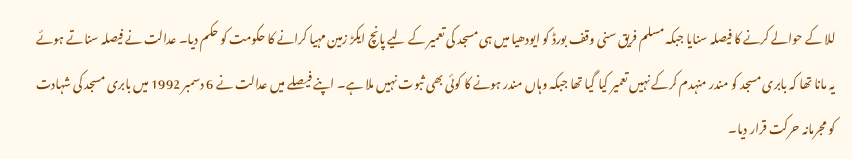للا کے حوالے کرنے کا فیصلہ سنایا جبکہ مسلم فریق سنی وقف بورڈ کو ایودھیا میں ہی مسجد کی تعمیر کے لیے پانچ ایکڑ زمین مہیا کرانے کا حکومت کو حکم دیا۔ عدالت نے فیصلہ سناتے ہوئے یہ مانا تھا کہ بابری مسجد کو مندر منہدم کرکے نہیں تعمیر کیا گیا تھا جبکہ وہاں مندر ہونے کا کوئی بھی ثبوت نہیں ملا ہے۔ اپنے فیصلے میں عدالت نے 6 دسمبر 1992 میں بابری مسجد کی شہادت کو مجرمانہ حرکت قرار دیا۔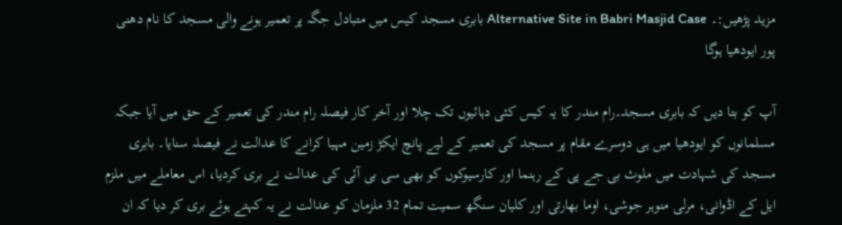مزید پڑھیں:۔ Alternative Site in Babri Masjid Case بابری مسجد کیس میں متبادل جگہ پر تعمیر ہونے والی مسجد کا نام دھنی پور ایودھیا ہوگا

آپ کو بتا دیں کہ بابری مسجد۔رام مندر کا یہ کیس کئی دہائیوں تک چلا اور آخر کار فیصلہ رام مندر کی تعمیر کے حق میں آیا جبکہ مسلمانوں کو ایودھیا میں ہی دوسرے مقام پر مسجد کی تعمیر کے لیے پانچ ایکڑ زمین مہیا کرانے کا عدالت نے فیصلہ سنایا۔ بابری مسجد کی شہادت میں ملوث بی جے پی کے رہنما اور کارسیوکوں کو بھی سی بی آئی کی عدالت نے بری کردیا، اس معاملے میں ملزم ایل کے اڈوانی، مرلی منوہر جوشی، اوما بھارتی اور کلیان سنگھ سمیت تمام 32 ملزمان کو عدالت نے یہ کہتے ہوئے بری کر دیا کہ ان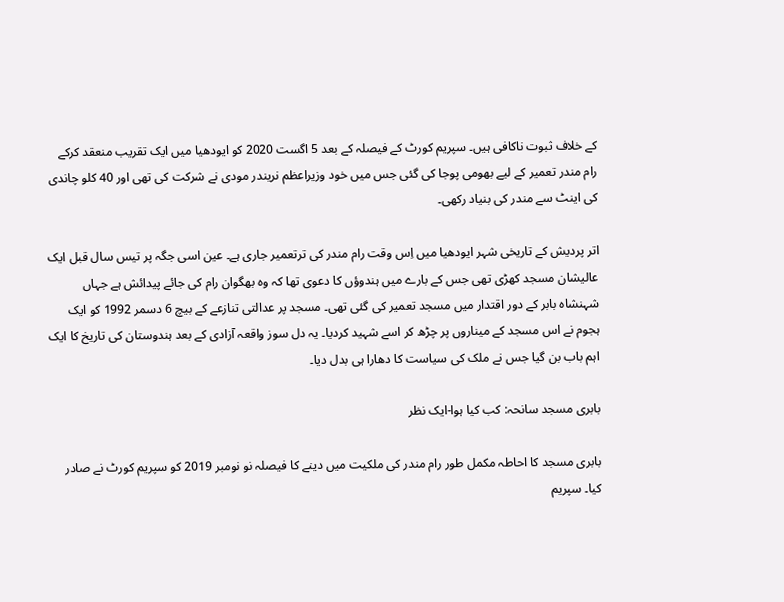کے خلاف ثبوت ناکافی ہیں۔ سپریم کورٹ کے فیصلہ کے بعد 5 اگست 2020 کو ایودھیا میں ایک تقریب منعقد کرکے رام مندر تعمیر کے لیے بھومی پوجا کی گئی جس میں خود وزیراعظم نریندر مودی نے شرکت کی تھی اور 40 کلو چاندی کی اینٹ سے مندر کی بنیاد رکھی۔

اتر پردیش کے تاریخی شہر ایودھیا میں اِس وقت رام مندر کی ترتعمیر جاری ہے۔ عین اسی جگہ پر تیس سال قبل ایک عالیشان مسجد کھڑی تھی جس کے بارے میں ہندوؤں کا دعوی تھا کہ وہ بھگوان رام کی جائے پیدائش ہے جہاں شہنشاہ بابر کے دور اقتدار میں مسجد تعمیر کی گئی تھی۔ مسجد پر عدالتی تنازعے کے بیچ 6 دسمر 1992 کو ایک ہجوم نے اس مسجد کے میناروں پر چڑھ کر اسے شہید کردیا۔ یہ دل سوز واقعہ آزادی کے بعد ہندوستان کی تاریخ کا ایک اہم باب بن گیا جس نے ملک کی سیاست کا دھارا ہی بدل دیا۔

بابری مسجد سانحہ: کب کیا ہوا-ایک نظر

بابری مسجد کا احاطہ مکمل طور رام مندر کی ملکیت میں دینے کا فیصلہ نو نومبر 2019 کو سپریم کورٹ نے صادر کیا۔ سپریم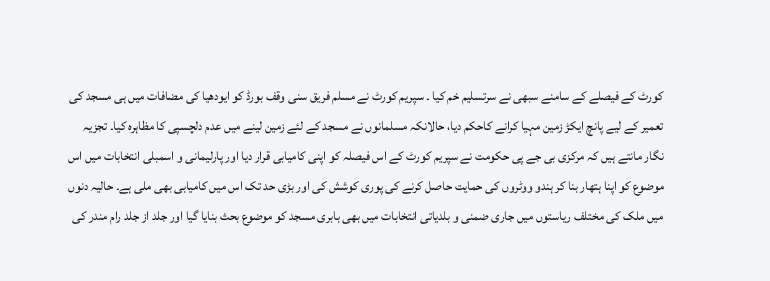کورٹ کے فیصلے کے سامنے سبھی نے سرتسلیم خم کیا ۔ سپریم کورٹ نے مسلم فریق سنی وقف بورڈ کو ایودھیا کی مضافات میں ہی مسجد کی تعمیر کے لیے پانچ ایکڑ زمین مہیا کرانے کاحکم دیا، حالانکہ مسلمانوں نے مسجد کے لئے زمین لینے میں عدم دلچسپی کا مظاہرہ کیا۔ تجزیہ نگار مانتے ہیں کہ مرکزی بی جے پی حکومت نے سپریم کورٹ کے اس فیصلہ کو اپنی کامیابی قرار دیا اور پارلیمانی و اسمبلی انتخابات میں اس موضوع کو اپنا ہتھار بنا کر ہندو ووٹروں کی حمایت حاصل کرنے کی پوری کوشش کی اور بڑی حد تک اس میں کامیابی بھی ملی ہے۔ حالیہ دنوں میں ملک کی مختلف ریاستوں میں جاری ضمنی و بلدیاتی انتخابات میں بھی بابری مسجد کو موضوع بحث بنایا گیا اور جلد از جلد رام مندر کی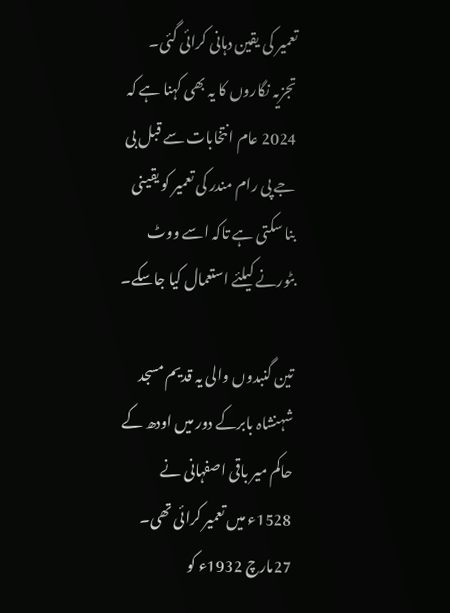تعمیر کی یقین دہانی کرائی گئی۔ تجزیہ نگاروں کا یہ بھی کہنا ہے کہ 2024 عام انتخابات سے قبل بی جے پی رام مندر کی تعمیر کو یقینی بنا سکتی ہے تاکہ اسے ووٹ بٹورنے کیلئے استعمال کیا جاسکے۔

تین گنبدوں والی یہ قدیم مسجد شہنشاہ بابرکے دور میں اودھ کے حاکم میر باقی اصفہانی نے 1528ء میں تعمیر کرائی تھی۔ 27مارچ 1932ء کو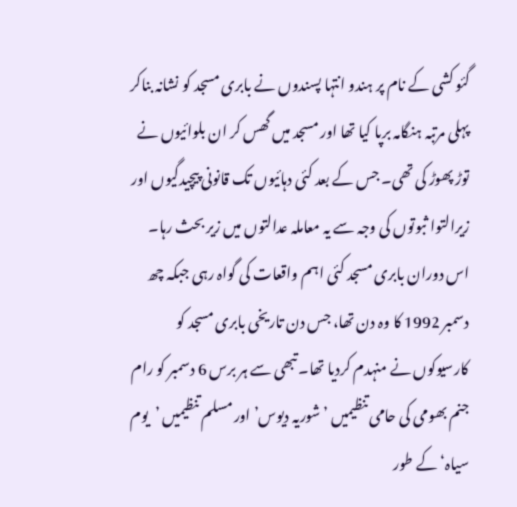گئو کشی کے نام پر ہندو انتہا پسندوں نے بابری مسجد کو نشانہ بناکر پہلی مرتبہ ہنگامہ برپا کیا تھا اور مسجد میں گھس کر ان بلوائیوں نے توڑ پھوڑ کی تھی۔ جس کے بعد کئی دہائیوں تک قانونی پیچیدگیوں اور زیرالتوا ثبوتوں کی وجہ سے یہ معاملہ عدالتوں میں زیر بحث رہا۔ اس دوران بابری مسجد کئی اہم واقعات کی گواہ رہی جبکہ چھ دسمبر 1992 کا وہ دن تھا، جس دن تاریخی بابری مسجد کو کارسیوکوں نے منہدم کردیا تھا۔ تبھی سے ہر برس 6 دسمبر کو رام جنم بھومی کی حامی تنظیمیں ’شوریہ دیوس’ اور مسلم تنظیمیں ’یوم سیاہ‘ کے طور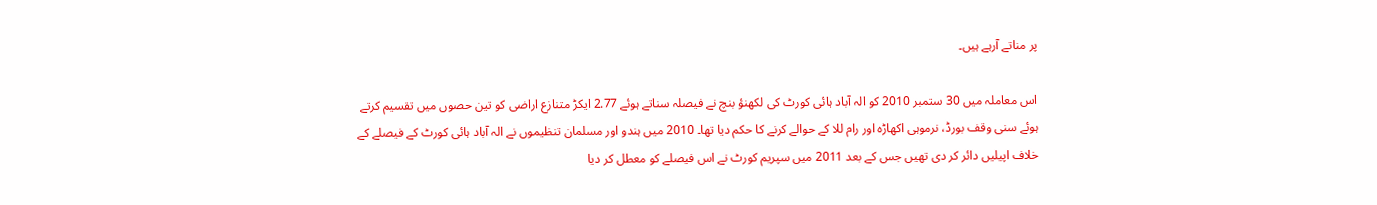پر مناتے آرہے ہیں۔

اس معاملہ میں 30 ستمبر 2010 کو الہ آباد ہائی کورٹ کی لکھنؤ بنچ نے فیصلہ سناتے ہوئے 2.77 ایکڑ متنازع اراضی کو تین حصوں میں تقسیم کرتے ہوئے سنی وقف بورڈ، نرموہی اکھاڑہ اور رام للا کے حوالے کرنے کا حکم دیا تھا۔ 2010 میں ہندو اور مسلمان تنظیموں نے الہ آباد ہائی کورٹ کے فیصلے کے خلاف اپیلیں دائر کر دی تھیں جس کے بعد 2011 میں سپریم کورٹ نے اس فیصلے کو معطل کر دیا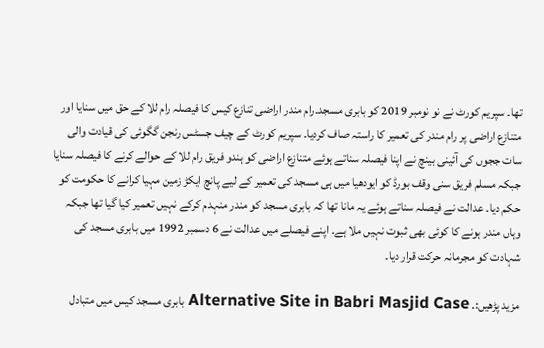تھا۔ سپریم کورٹ نے نو نومبر 2019 کو بابری مسجد۔رام مندر اراضی تنازع کیس کا فیصلہ رام للا کے حق میں سنایا اور متنازع اراضی پر رام مندر کی تعمیر کا راستہ صاف کردیا۔ سپریم کورٹ کے چیف جسٹس رنجن گگوئی کی قیادت والی سات ججوں کی آئینی بینچ نے اپنا فیصلہ سناتے ہوئے متنازع اراضی کو ہندو فریق رام للا کے حوالے کرنے کا فیصلہ سنایا جبکہ مسلم فریق سنی وقف بورڈ کو ایودھیا میں ہی مسجد کی تعمیر کے لیے پانچ ایکڑ زمین مہیا کرانے کا حکومت کو حکم دیا۔ عدالت نے فیصلہ سناتے ہوئے یہ مانا تھا کہ بابری مسجد کو مندر منہدم کرکے نہیں تعمیر کیا گیا تھا جبکہ وہاں مندر ہونے کا کوئی بھی ثبوت نہیں ملا ہے۔ اپنے فیصلے میں عدالت نے 6 دسمبر 1992 میں بابری مسجد کی شہادت کو مجرمانہ حرکت قرار دیا۔

مزید پڑھیں:۔ Alternative Site in Babri Masjid Case بابری مسجد کیس میں متبادل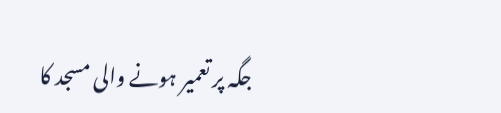جگہ پر تعمیر ہونے والی مسجد کا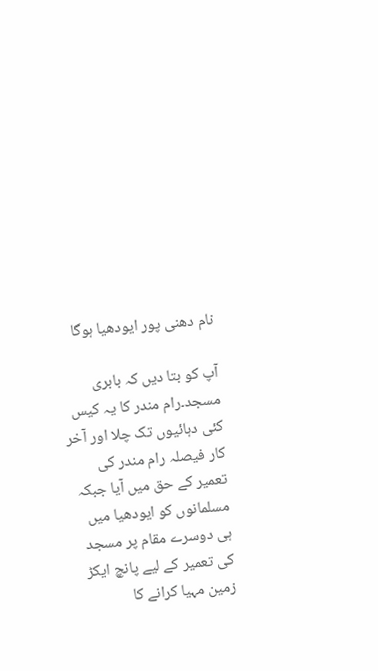نام دھنی پور ایودھیا ہوگا

آپ کو بتا دیں کہ بابری مسجد۔رام مندر کا یہ کیس کئی دہائیوں تک چلا اور آخر کار فیصلہ رام مندر کی تعمیر کے حق میں آیا جبکہ مسلمانوں کو ایودھیا میں ہی دوسرے مقام پر مسجد کی تعمیر کے لیے پانچ ایکڑ زمین مہیا کرانے کا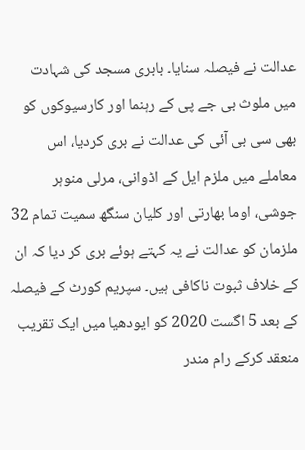عدالت نے فیصلہ سنایا۔ بابری مسجد کی شہادت میں ملوث بی جے پی کے رہنما اور کارسیوکوں کو بھی سی بی آئی کی عدالت نے بری کردیا، اس معاملے میں ملزم ایل کے اڈوانی، مرلی منوہر جوشی، اوما بھارتی اور کلیان سنگھ سمیت تمام 32 ملزمان کو عدالت نے یہ کہتے ہوئے بری کر دیا کہ ان کے خلاف ثبوت ناکافی ہیں۔ سپریم کورٹ کے فیصلہ کے بعد 5 اگست 2020 کو ایودھیا میں ایک تقریب منعقد کرکے رام مندر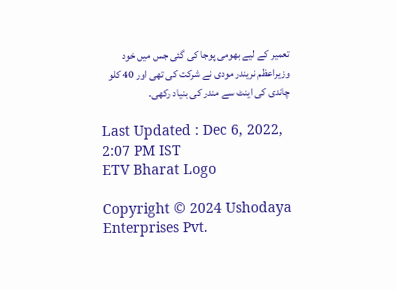تعمیر کے لیے بھومی پوجا کی گئی جس میں خود وزیراعظم نریندر مودی نے شرکت کی تھی اور 40 کلو چاندی کی اینٹ سے مندر کی بنیاد رکھی۔

Last Updated : Dec 6, 2022, 2:07 PM IST
ETV Bharat Logo

Copyright © 2024 Ushodaya Enterprises Pvt.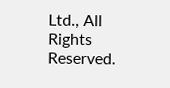Ltd., All Rights Reserved.